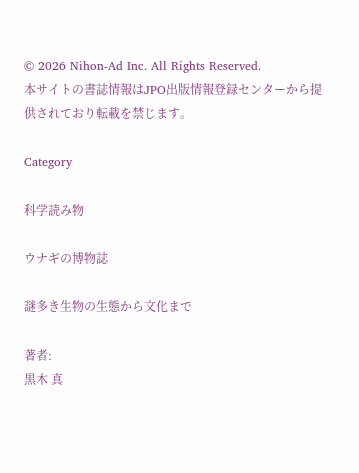© 2026 Nihon-Ad Inc. All Rights Reserved.
本サイトの書誌情報はJPO出版情報登録センターから提供されており転載を禁じます。

Category

科学読み物

ウナギの博物誌

謎多き生物の生態から文化まで

著者:
黒木 真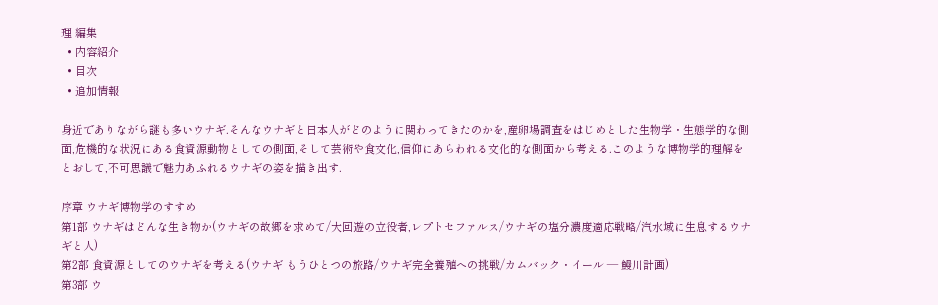理 編集
  • 内容紹介
  • 目次
  • 追加情報

身近でありながら謎も多いウナギ.そんなウナギと日本人がどのように関わってきたのかを,産卵場調査をはじめとした生物学・生態学的な側面,危機的な状況にある食資源動物としての側面,そして芸術や食文化,信仰にあらわれる文化的な側面から考える.このような博物学的理解をとおして,不可思議で魅力あふれるウナギの姿を描き出す.

序章 ウナギ博物学のすすめ
第1部 ウナギはどんな生き物か(ウナギの故郷を求めて/大回遊の立役者,レプトセファルス/ウナギの塩分濃度適応戦略/汽水域に生息するウナギと人)
第2部 食資源としてのウナギを考える(ウナギ もうひとつの旅路/ウナギ完全養殖への挑戦/カムバック・イール ― 鰻川計画)
第3部 ウ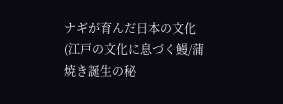ナギが育んだ日本の文化(江戸の文化に息づく鰻/蒲焼き誕生の秘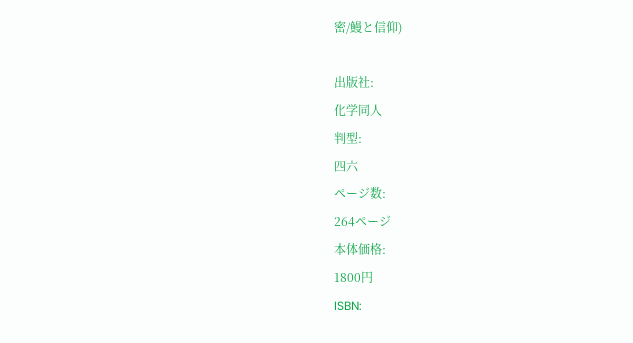密/鰻と信仰)

出版社:
化学同人
判型:
四六
ページ数:
264ページ
本体価格:
1800円
ISBN: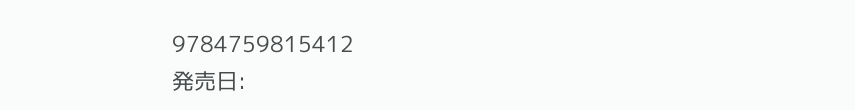9784759815412
発売日: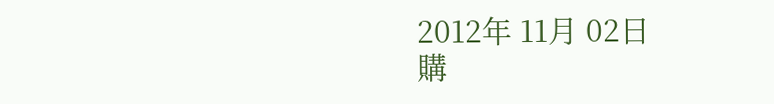2012年 11月 02日
購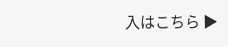入はこちら ▶